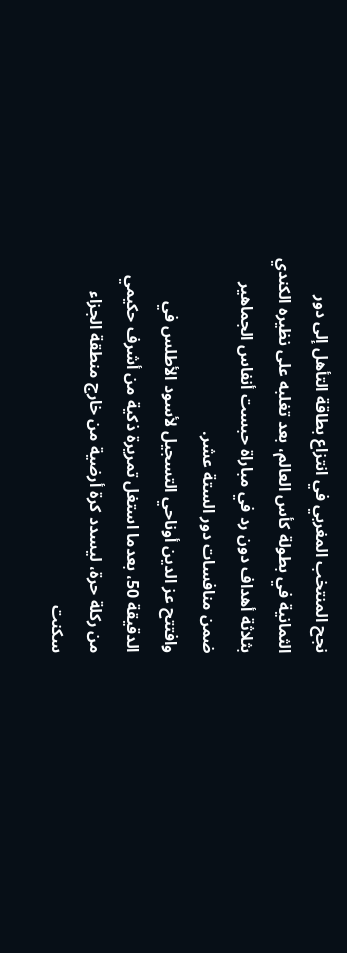نجح المنتخب المغربي في انتزاع بطاقة التأهل إلى دور الثمانية في بطولة كأس العالم، بعد تغلبه على نظيره الكندي بثلاثة أهداف دون رد في مباراة حبست أنفاس الجماهير ضمن منافسات دور الستة عشر.
وافتتح عز الدين أوناحي التسجيل لأسود الأطلس في الدقيقة 50، بعدما استغل تمريرة ذكية من أشرف حكيمي من ركلة حرة، ليسدد كرة أرضية من خارج منطقة الجزاء سكنت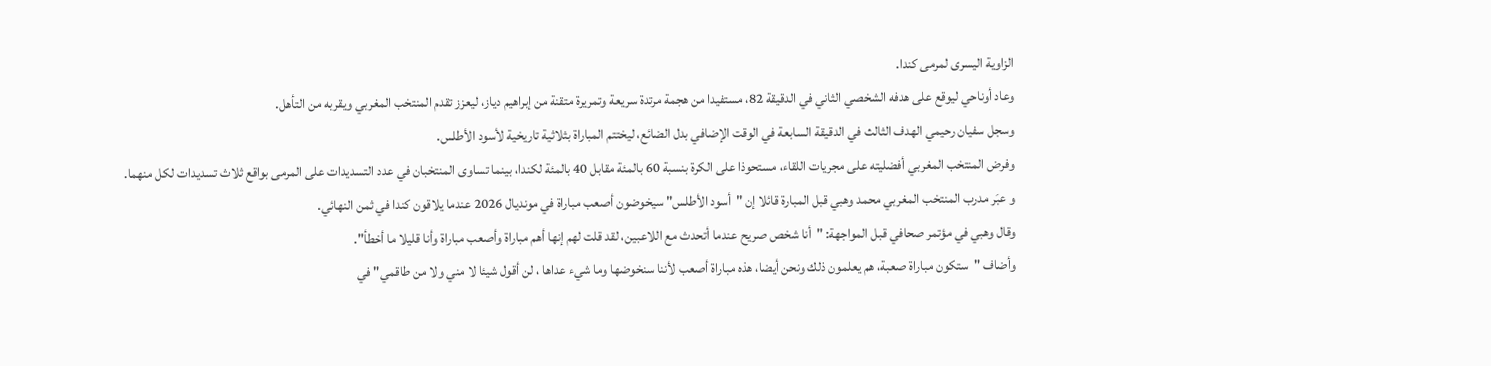الزاوية اليسرى لمرمى كندا.
وعاد أوناحي ليوقع على هدفه الشخصي الثاني في الدقيقة 82، مستفيدا من هجمة مرتدة سريعة وتمريرة متقنة من إبراهيم دياز، ليعزز تقدم المنتخب المغربي ويقربه من التأهل.
وسجل سفيان رحيمي الهدف الثالث في الدقيقة السابعة في الوقت الإضافي بدل الضائع، ليختتم المباراة بثلاثية تاريخية لأسود الأطلس.
وفرض المنتخب المغربي أفضليته على مجريات اللقاء، مستحوذا على الكرة بنسبة 60 بالمئة مقابل 40 بالمئة لكندا، بينما تساوى المنتخبان في عدد التسديدات على المرمى بواقع ثلاث تسديدات لكل منهما.
و عبَر مدرب المنتخب المغربي محمد وهبي قبل المبارة قائلا إن "أسود الأطلس" سيخوضون أصعب مباراة في مونديال 2026 عندما يلاقون كندا في ثمن النهائي.
وقال وهبي في مؤتمر صحافي قبل المواجهة: "أنا شخص صريح عندما أتحدث مع اللاعبين، لقد قلت لهم إنها أهم مباراة وأصعب مباراة وأنا قليلا ما أخطأ".
وأضاف "ستكون مباراة صعبة، هم يعلمون ذلك ونحن أيضا، هذه مباراة أصعب لأننا سنخوضها وما شيء عداها ، لن أقول شيئا لا مني ولا من طاقمي" في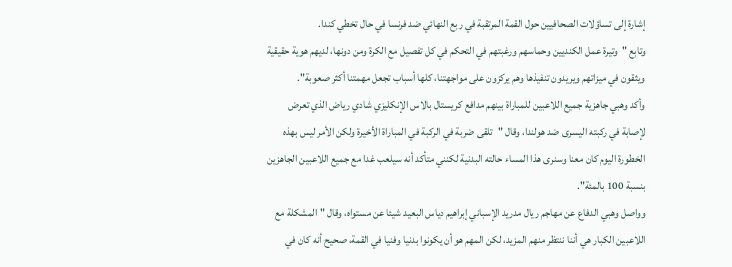إشارة إلى تساؤلات الصحافيين حول القمة المرتقبة في ربع النهائي ضد فرنسا في حال تخطي كندا.
وتابع "وتيرة عمل الكنديين وحماسهم ورغبتهم في التحكم في كل تفصيل مع الكرة ومن دونها، لديهم هوية حقيقية ويثقون في ميزاتهم ويريدون تنفيذها وهم يركزون على مواجهتنا، كلها أسباب تجعل مهمتنا أكثر صعوبة".
وأكد وهبي جاهزية جميع اللاعبين للمباراة بينهم مدافع كريستال بالاس الإنكليزي شادي رياض الذي تعرض لإصابة في ركبته اليسرى ضد هولندا، وقال "تلقى ضربة في الركبة في المباراة الأخيرة ولكن الأمر ليس بهذه الخطورة اليوم كان معنا وسنرى هذا المساء حالته البدنية لكنني متأكد أنه سيلعب غدا مع جميع اللاعبين الجاهزين بنسبة 100 بالمئة".
وواصل وهبي الدفاع عن مهاجم ريال مدريد الإسباني إبراهيم دياس البعيد شيئا عن مستواه، وقال "المشكلة مع اللاعبين الكبار هي أننا ننتظر منهم المزيد، لكن المهم هو أن يكونوا بدنيا وفنيا في القمة، صحيح أنه كان في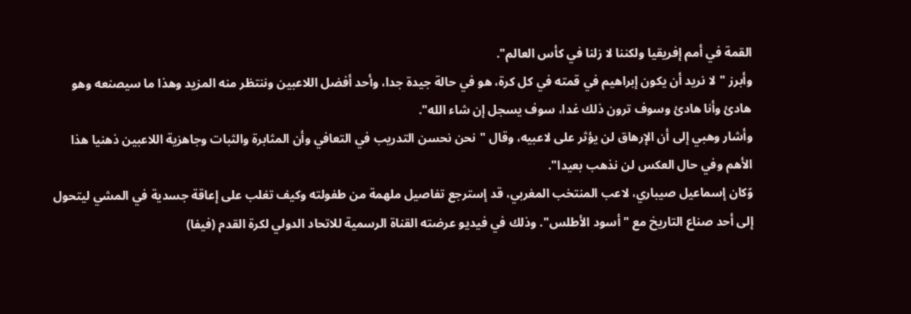القمة في أمم إفريقيا ولكننا لا زلنا في كأس العالم".
وأبرز "لا نريد أن يكون إبراهيم في قمته في كل كرة، هو في حالة جيدة جدا، وأحد أفضل اللاعبين وننتظر منه المزيد وهذا ما سيصنعه وهو هادئ وأنا هادئ وسوف ترون ذلك غدا، سوف يسجل إن شاء الله".
وأشار وهبي إلى أن الإرهاق لن يؤثر على لاعبيه، وقال "نحن نحسن التدريب في التعافي وأن المثابرة والثبات وجاهزية اللاعبين ذهنيا هذا الأهم وفي حال العكس لن نذهب بعيدا".
وًكان إسماعيل صيباري، لاعب المنتخب المغربي، قد إسترجع تفاصيل ملهمة من طفولته وكيف تغلب على إعاقة جسدية في المشي ليتحول إلى أحد صناع التاريخ مع "أسود الأطلس". وذلك في فيديو عرضته القناة الرسمية للاتحاد الدولي لكرة القدم (فيفا)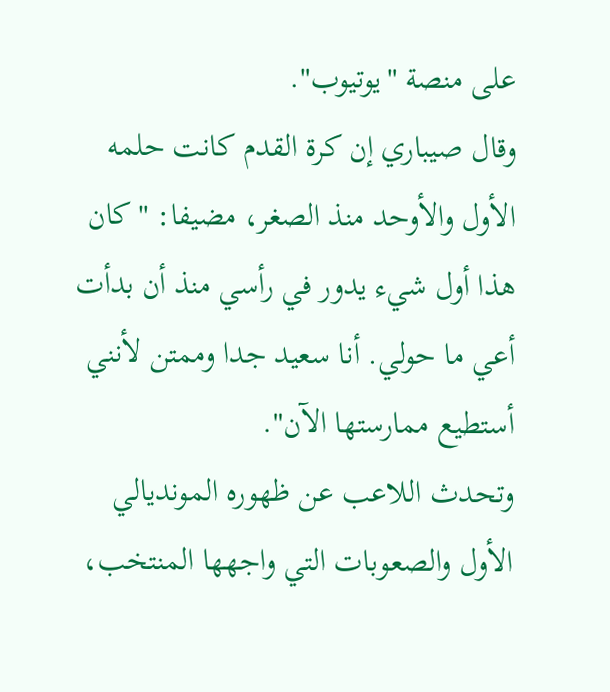على منصة "يوتيوب".
وقال صيباري إن كرة القدم كانت حلمه الأول والأوحد منذ الصغر، مضيفا: "كان هذا أول شيء يدور في رأسي منذ أن بدأت أعي ما حولي. أنا سعيد جدا وممتن لأنني أستطيع ممارستها الآن".
وتحدث اللاعب عن ظهوره المونديالي الأول والصعوبات التي واجهها المنتخب،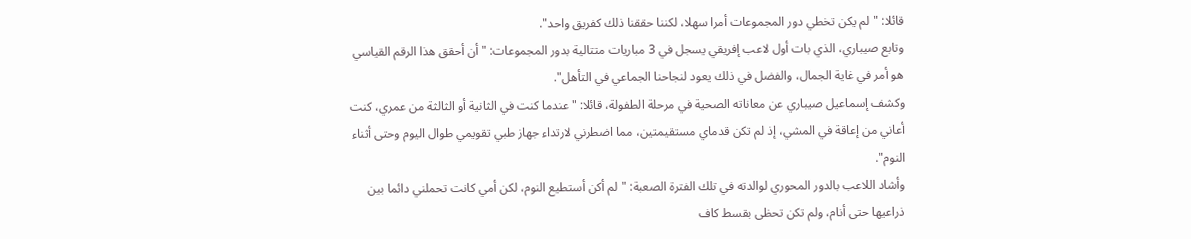قائلا: "لم يكن تخطي دور المجموعات أمرا سهلا، لكننا حققنا ذلك كفريق واحد".
وتابع صيباري، الذي بات أول لاعب إفريقي يسجل في 3 مباريات متتالية بدور المجموعات: "أن أحقق هذا الرقم القياسي هو أمر في غاية الجمال، والفضل في ذلك يعود لنجاحنا الجماعي في التأهل".
وكشف إسماعيل صيباري عن معاناته الصحية في مرحلة الطفولة، قائلا: "عندما كنت في الثانية أو الثالثة من عمري، كنت أعاني من إعاقة في المشي، إذ لم تكن قدماي مستقيمتين، مما اضطرني لارتداء جهاز طبي تقويمي طوال اليوم وحتى أثناء النوم".
وأشاد اللاعب بالدور المحوري لوالدته في تلك الفترة الصعبة: "لم أكن أستطيع النوم، لكن أمي كانت تحملني دائما بين ذراعيها حتى أنام، ولم تكن تحظى بقسط كاف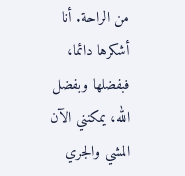من الراحة. أنا أشكرها دائما، فبفضلها وبفضل الله، يمكنني الآن المشي والجري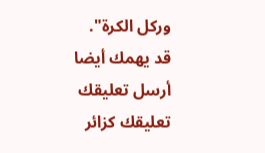وركل الكرة".
قد يهمك أيضا
أرسل تعليقك
تعليقك كزائر